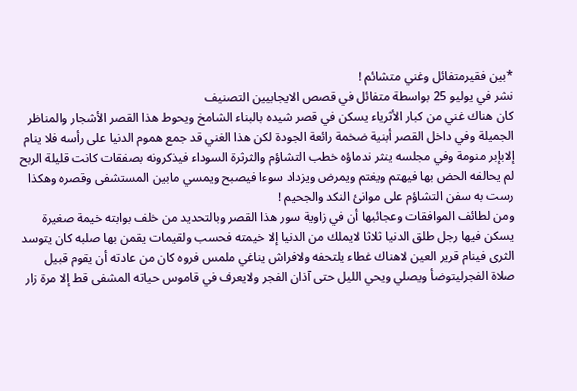*بين فقيرمتفائل وغني متشائم !
نشر في يوليو 25 بواسطة متفائل في قصص الايجابيين التصنيف
كان هناك غني من كبار الأثرياء يسكن في قصر شيده بالبناء الشامخ ويحوط هذا القصر الأشجار والمناظر الجميلة وفي داخل القصر أبنية ضخمة رائعة الجودة لكن هذا الغني قد جمع هموم الدنيا على رأسه فلا ينام إلابإبر منومة وفي مجلسه ينثر ندماؤه خطب التشاؤم والثرثرة السوداء فيذكرونه بصفقات كانت قليلة الربح لم يحالفه الحض بها فيهتم ويغتم ويمرض ويزداد سوءا فيصبح ويمسي مابين المستشفى وقصره وهكذا رست به سفن التشاؤم على موانئ النكد والجحيم !
ومن لطائف الموافقات وعجائبها أن في زاوية سور هذا القصر وبالتحديد من خلف بوابته خيمة صغيرة يسكن فيها رجل طلق الدنيا ثلاثا لايملك من الدنيا إلا خيمته فحسب ولقيمات يقمن بها صلبه كان يتوسد الثرى فينام قرير العين لاهناك غطاء يلتحفه ولافراش يناغي ملمس فروه كان من عادته أن يقوم قبيل صلاة الفجرليتوضأ ويصلي ويحي الليل حتى آذان الفجر ولايعرف في قاموس حياته المشفى قط إلا مرة زار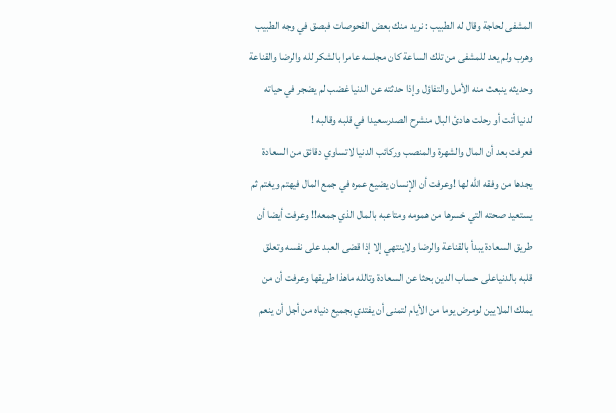المشفى لحاجة وقال له الطبيب : نريد منك بعض الفحوصات فبصق في وجه الطبيب وهرب ولم يعد للمشفى من تلك الساعة كان مجلسه عامرا بالشكر لله والرضا والقناعة وحديثه ينبعث منه الأمل والتفاؤل وإذا حدثته عن الدنيا غضب لم يضجر في حياته لدنيا أتت أو رحلت هادئ البال منشرح الصدرسعيدا في قلبه وقالبه !
فعرفت بعد أن المال والشهرة والمنصب وركائب الدنيا لاتساوي دقائق من السعادة يجدها من وفقه الله لها !وعرفت أن الإنسان يضيع عمره في جمع المال فيهتم ويغتم ثم يستعيد صحته التي خسرها من همومه ومتاعبه بالمال الذي جمعه!! وعرفت أيضا أن طريق السعادة يبدأ بالقناعة والرضا ولاينتهي إلا إذا قضى العبد على نفسه وتعلق قلبه بالدنياعلى حساب الدين بحثا عن السعادة وتالله ماهذا طريقها وعرفت أن من يملك الملايين لومرض يوما من الأيام لتمنى أن يفتدي بجميع دنياه من أجل أن ينعم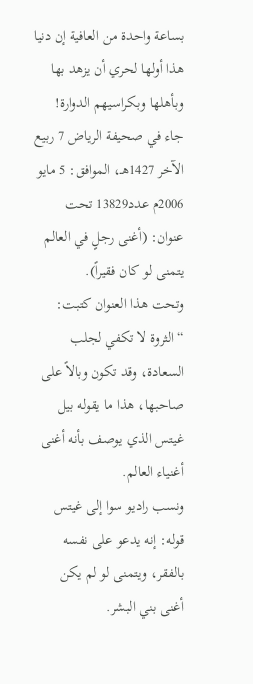بساعة واحدة من العافية إن دنيا هذا أولها لحري أن يزهد بها وبأهلها وبكراسيهم الدوارة!
جاء في صحيفة الرياض 7 ربيع الآخر 1427هـ، الموافق: 5 مايو 2006م عدد13829 تحت عنوان: (أغنى رجلٍ في العالم يتمنى لو كان فقيراً).
وتحت هذا العنوان كتبت: “الثروة لا تكفي لجلب السعادة، وقد تكون وبالاً على صاحبها، هذا ما يقوله بيل غيتس الذي يوصف بأنه أغنى أغنياء العالم.
ونسب راديو سوا إلى غيتس قوله: إنه يدعو على نفسه بالفقر، ويتمنى لو لم يكن أغنى بني البشر.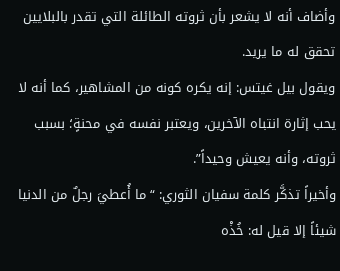وأضاف أنه لا يشعر بأن ثروته الطائلة التي تقدر بالبلايين تحقق له ما يريد.
ويقول بيل غيتس: إنه يكره كونه من المشاهير، كما أنه لا يحب إثارة انتباه الآخرين، ويعتبر نفسه في محنةٍ؛ بسبب ثروته، وأنه يعيش وحيداً”.
وأخيراً تذكَّر كلمة سفيان الثوري: “ما أُعطيَ رجلٌ من الدنيا شيئاً إلا قيل له: خُذْه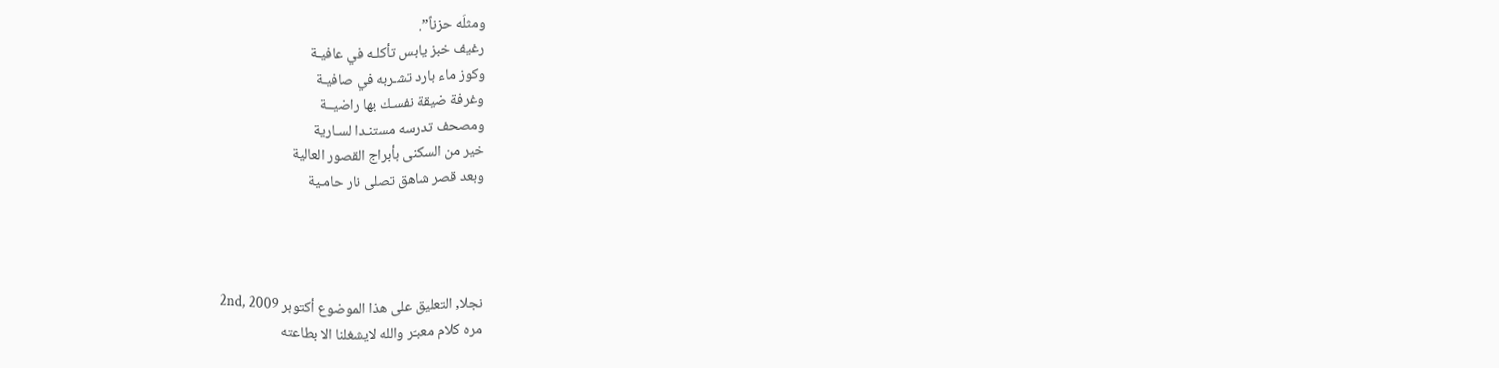ومثلَه حزناً”.
رغيف خبز يابس تأكلـه في عافيـة
وكوز ماء بارد تشـربه في صافيـة
وغرفة ضيقة نفسـك بها راضيــة
ومصحف تدرسه مستنـدا لسـارية
خير من السكنى بأبراج القصور العالية
وبعد قصر شاهق تصلى نار حامـية




نجلا, التعليق على هذا الموضوع أكتوبر 2nd, 2009
مره كلام معبـّر والله لايشغلنا الا بطاعته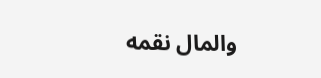والمال نقمه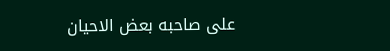على صاحبه بعض الاحيان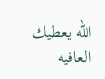الله يعطيك العافيه